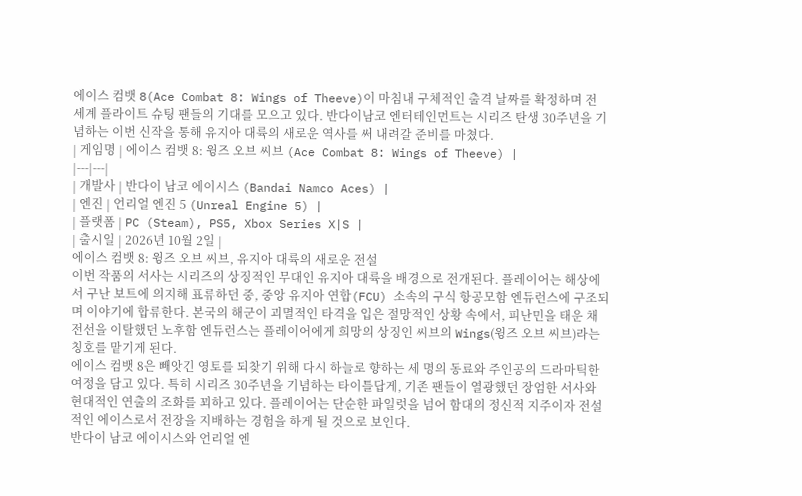에이스 컴뱃 8(Ace Combat 8: Wings of Theeve)이 마침내 구체적인 출격 날짜를 확정하며 전 세계 플라이트 슈팅 팬들의 기대를 모으고 있다. 반다이남코 엔터테인먼트는 시리즈 탄생 30주년을 기념하는 이번 신작을 통해 유지아 대륙의 새로운 역사를 써 내려갈 준비를 마쳤다.
| 게임명 | 에이스 컴뱃 8: 윙즈 오브 씨브 (Ace Combat 8: Wings of Theeve) |
|---|---|
| 개발사 | 반다이 남코 에이시스 (Bandai Namco Aces) |
| 엔진 | 언리얼 엔진 5 (Unreal Engine 5) |
| 플랫폼 | PC (Steam), PS5, Xbox Series X|S |
| 출시일 | 2026년 10월 2일 |
에이스 컴뱃 8: 윙즈 오브 씨브, 유지아 대륙의 새로운 전설
이번 작품의 서사는 시리즈의 상징적인 무대인 유지아 대륙을 배경으로 전개된다. 플레이어는 해상에서 구난 보트에 의지해 표류하던 중, 중앙 유지아 연합(FCU) 소속의 구식 항공모함 엔듀런스에 구조되며 이야기에 합류한다. 본국의 해군이 괴멸적인 타격을 입은 절망적인 상황 속에서, 피난민을 태운 채 전선을 이탈했던 노후함 엔듀런스는 플레이어에게 희망의 상징인 씨브의 Wings(윙즈 오브 씨브)라는 칭호를 맡기게 된다.
에이스 컴뱃 8은 빼앗긴 영토를 되찾기 위해 다시 하늘로 향하는 세 명의 동료와 주인공의 드라마틱한 여정을 담고 있다. 특히 시리즈 30주년을 기념하는 타이틀답게, 기존 팬들이 열광했던 장엄한 서사와 현대적인 연출의 조화를 꾀하고 있다. 플레이어는 단순한 파일럿을 넘어 함대의 정신적 지주이자 전설적인 에이스로서 전장을 지배하는 경험을 하게 될 것으로 보인다.
반다이 남코 에이시스와 언리얼 엔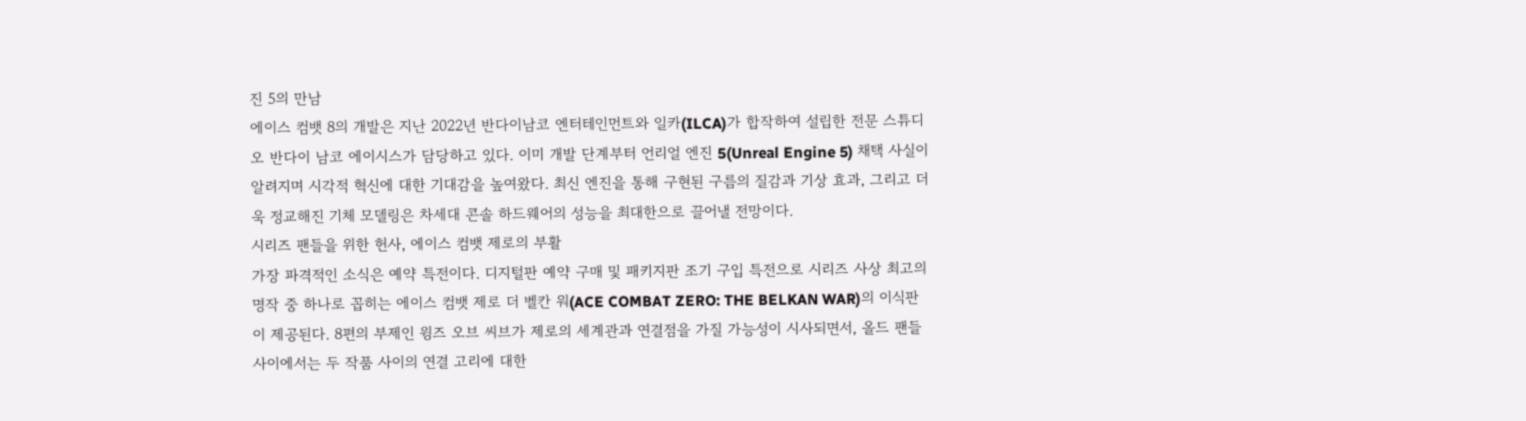진 5의 만남
에이스 컴뱃 8의 개발은 지난 2022년 반다이남코 엔터테인먼트와 일카(ILCA)가 합작하여 설립한 전문 스튜디오 반다이 남코 에이시스가 담당하고 있다. 이미 개발 단계부터 언리얼 엔진 5(Unreal Engine 5) 채택 사실이 알려지며 시각적 혁신에 대한 기대감을 높여왔다. 최신 엔진을 통해 구현된 구름의 질감과 기상 효과, 그리고 더욱 정교해진 기체 모델링은 차세대 콘솔 하드웨어의 성능을 최대한으로 끌어낼 전망이다.
시리즈 팬들을 위한 헌사, 에이스 컴뱃 제로의 부활
가장 파격적인 소식은 예약 특전이다. 디지털판 예약 구매 및 패키지판 조기 구입 특전으로 시리즈 사상 최고의 명작 중 하나로 꼽히는 에이스 컴뱃 제로 더 벨칸 워(ACE COMBAT ZERO: THE BELKAN WAR)의 이식판이 제공된다. 8편의 부제인 윙즈 오브 씨브가 제로의 세계관과 연결점을 가질 가능성이 시사되면서, 올드 팬들 사이에서는 두 작품 사이의 연결 고리에 대한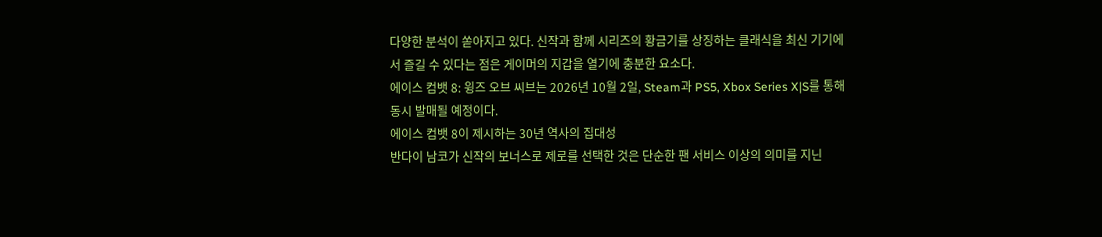다양한 분석이 쏟아지고 있다. 신작과 함께 시리즈의 황금기를 상징하는 클래식을 최신 기기에서 즐길 수 있다는 점은 게이머의 지갑을 열기에 충분한 요소다.
에이스 컴뱃 8: 윙즈 오브 씨브는 2026년 10월 2일, Steam과 PS5, Xbox Series X|S를 통해 동시 발매될 예정이다.
에이스 컴뱃 8이 제시하는 30년 역사의 집대성
반다이 남코가 신작의 보너스로 제로를 선택한 것은 단순한 팬 서비스 이상의 의미를 지닌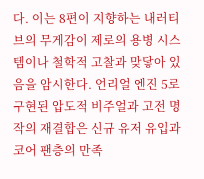다. 이는 8편이 지향하는 내러티브의 무게감이 제로의 용병 시스템이나 철학적 고찰과 맞닿아 있음을 암시한다. 언리얼 엔진 5로 구현된 압도적 비주얼과 고전 명작의 재결합은 신규 유저 유입과 코어 팬층의 만족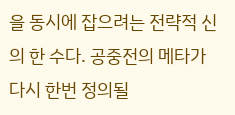을 동시에 잡으려는 전략적 신의 한 수다. 공중전의 메타가 다시 한번 정의될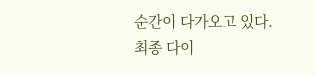순간이 다가오고 있다.
최종 다이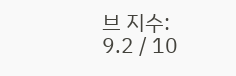브 지수: 9.2 / 10